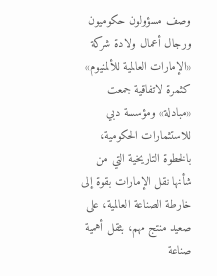وصف مسؤولون حكوميون ورجال أعمال ولادة شركة «الإمارات العالمية للألمنيوم» كثمرة لاتفاقية جمعت «مبادلة» ومؤسسة دبي للاستثمارات الحكومية، بالخطوة التاريخية التي من شأنها نقل الإمارات بقوة إلى خارطة الصناعة العالمية، على صعيد منتج مهم، بثقل أهمية صناعة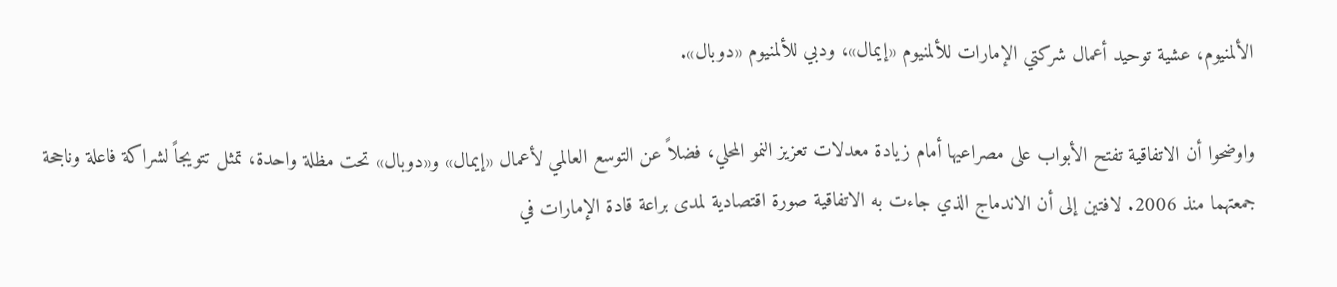الألمنيوم، عشية توحيد أعمال شركتي الإمارات للألمنيوم «إيمال»، ودبي للألمنيوم «دوبال».

واوضحوا أن الاتفاقية تفتح الأبواب على مصراعيها أمام زيادة معدلات تعزيز النمو المحلي، فضلاً عن التوسع العالمي لأعمال «إيمال» و«دوبال» تحت مظلة واحدة، تمثل تتويجاً لشراكة فاعلة وناجحة جمعتهما منذ 2006. لافتين إلى أن الاندماج الذي جاءت به الاتفاقية صورة اقتصادية لمدى براعة قادة الإمارات في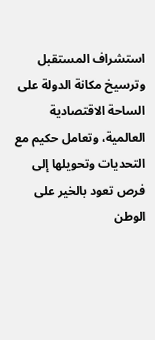استشراف المستقبل وترسيخ مكانة الدولة على الساحة الاقتصادية العالمية، وتعامل حكيم مع التحديات وتحويلها إلى فرص تعود بالخير على الوطن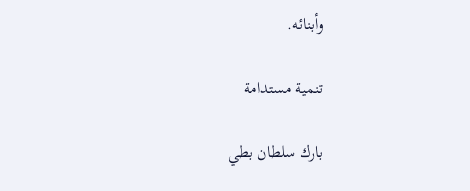وأبنائه.

تنمية مستدامة

بارك سلطان بطي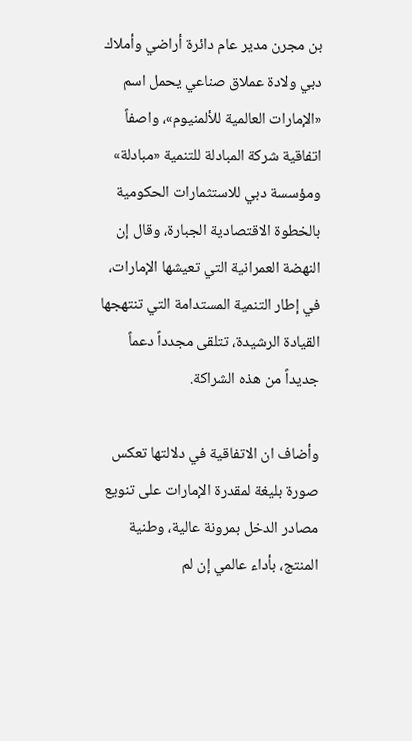بن مجرن مدير عام دائرة أراضي وأملاك دبي ولادة عملاق صناعي يحمل اسم «الإمارات العالمية للألمنيوم»، واصفاً اتفاقية شركة المبادلة للتنمية «مبادلة» ومؤسسة دبي للاستثمارات الحكومية بالخطوة الاقتصادية الجبارة، وقال إن النهضة العمرانية التي تعيشها الإمارات، في إطار التنمية المستدامة التي تنتهجها القيادة الرشيدة، تتلقى مجدداً دعماً جديداً من هذه الشراكة.

وأضاف ان الاتفاقية في دلالتها تعكس صورة بليغة لمقدرة الإمارات على تنويع مصادر الدخل بمرونة عالية، وطنية المنتج، بأداء عالمي إن لم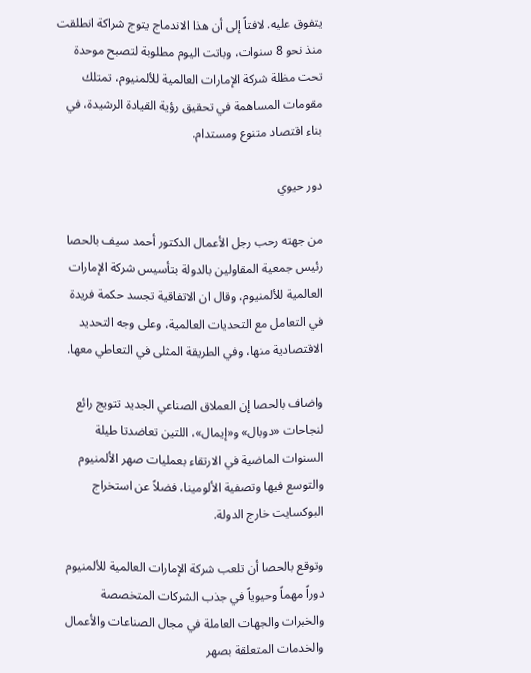يتفوق عليه. لافتاً إلى أن هذا الاندماج يتوج شراكة انطلقت منذ نحو 8 سنوات، وباتت اليوم مطلوبة لتصبح موحدة تحت مظلة شركة الإمارات العالمية للألمنيوم، تمتلك مقومات المساهمة في تحقيق رؤية القيادة الرشيدة، في بناء اقتصاد متنوع ومستدام.

دور حيوي

من جهته رحب رجل الأعمال الدكتور أحمد سيف بالحصا رئيس جمعية المقاولين بالدولة بتأسيس شركة الإمارات العالمية للألمنيوم، وقال ان الاتفاقية تجسد حكمة فريدة في التعامل مع التحديات العالمية، وعلى وجه التحديد الاقتصادية منها، وفي الطريقة المثلى في التعاطي معها.

واضاف بالحصا إن العملاق الصناعي الجديد تتويج رائع لنجاحات «دوبال» و«إيمال»، اللتين تعاضدتا طيلة السنوات الماضية في الارتقاء بعمليات صهر الألمنيوم والتوسع فيها وتصفية الألومينا، فضلاً عن استخراج البوكسايت خارج الدولة.

وتوقع بالحصا أن تلعب شركة الإمارات العالمية للألمنيوم دوراً مهماً وحيوياً في جذب الشركات المتخصصة والخبرات والجهات العاملة في مجال الصناعات والأعمال والخدمات المتعلقة بصهر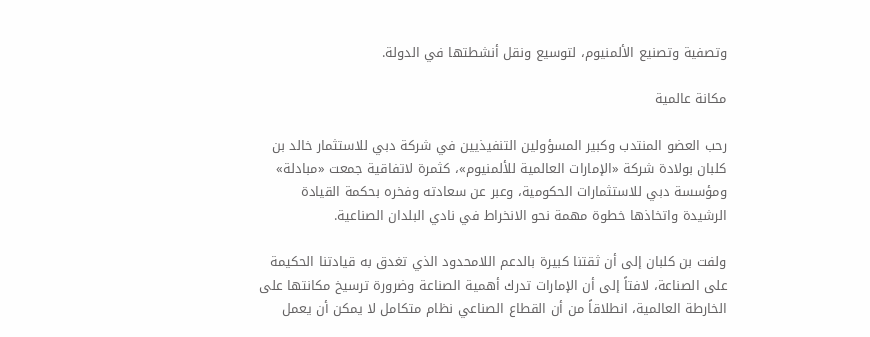وتصفية وتصنيع الألمنيوم، لتوسيع ونقل أنشطتها في الدولة.

مكانة عالمية

رحب العضو المنتدب وكبير المسؤولين التنفيذيين في شركة دبي للاستثمار خالد بن كلبان بولادة شركة «الإمارات العالمية للألمنيوم»، كثمرة لاتفاقية جمعت «مبادلة» ومؤسسة دبي للاستثمارات الحكومية، وعبر عن سعادته وفخره بحكمة القيادة الرشيدة واتخاذها خطوة مهمة نحو الانخراط في نادي البلدان الصناعية.

ولفت بن كلبان إلى أن ثقتنا كبيرة بالدعم اللامحدود الذي تغدق به قيادتنا الحكيمة على الصناعة، لافتاً إلى أن الإمارات تدرك أهمية الصناعة وضرورة ترسيخ مكانتها على الخارطة العالمية، انطلاقاً من أن القطاع الصناعي نظام متكامل لا يمكن أن يعمل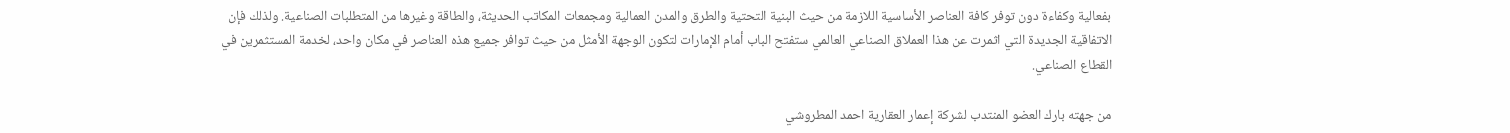بفعالية وكفاءة دون توفر كافة العناصر الأساسية اللازمة من حيث البنية التحتية والطرق والمدن العمالية ومجمعات المكاتب الحديثة، والطاقة وغيرها من المتطلبات الصناعية. ولذلك فإن الاتفاقية الجديدة التي اثمرت عن هذا العملاق الصناعي العالمي ستفتح الباب أمام الإمارات لتكون الوجهة الأمثل من حيث توافر جميع هذه العناصر في مكان واحد، لخدمة المستثمرين في القطاع الصناعي.

من جهته بارك العضو المنتدب لشركة إعمار العقارية احمد المطروشي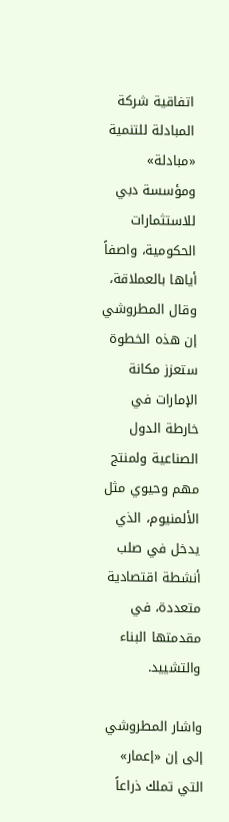اتفاقية شركة المبادلة للتنمية «مبادلة» ومؤسسة دبي للاستثمارات الحكومية، واصفاً أياها بالعملاقة، وقال المطروشي إن هذه الخطوة ستعزز مكانة الإمارات في خارطة الدول الصناعية ولمنتج مهم وحيوي مثل الألمنيوم، الذي يدخل في صلب أنشطة اقتصادية متعددة، في مقدمتها البناء والتشييد.

واشار المطروشي إلى إن «إعمار» التي تملك ذراعاً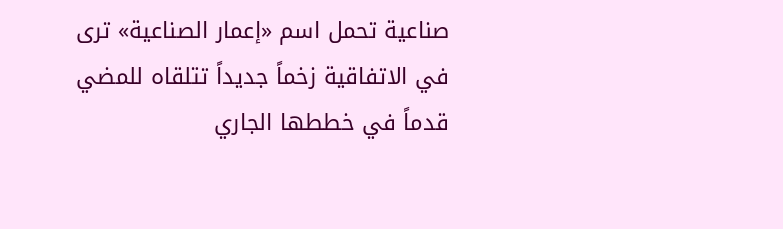صناعية تحمل اسم «إعمار الصناعية» ترى في الاتفاقية زخماً جديداً تتلقاه للمضي قدماً في خططها الجاري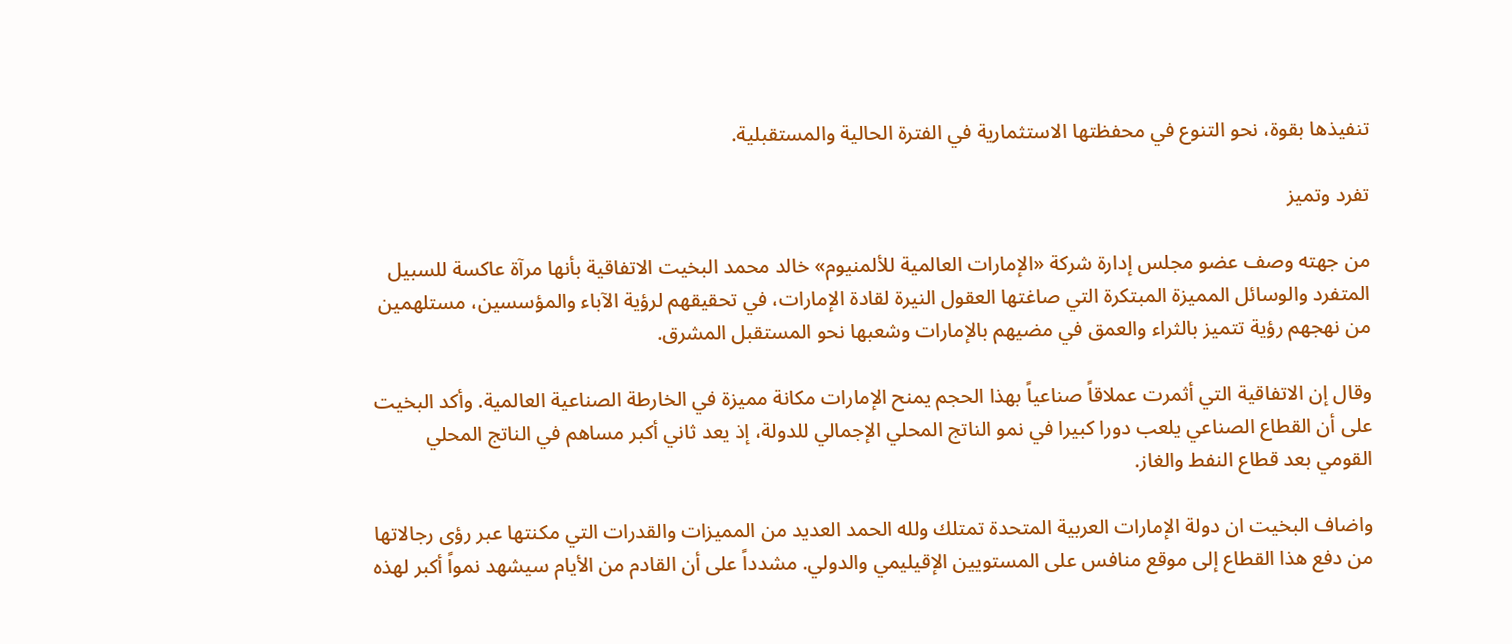تنفيذها بقوة، نحو التنوع في محفظتها الاستثمارية في الفترة الحالية والمستقبلية.

تفرد وتميز

من جهته وصف عضو مجلس إدارة شركة «الإمارات العالمية للألمنيوم» خالد محمد البخيت الاتفاقية بأنها مرآة عاكسة للسبيل المتفرد والوسائل المميزة المبتكرة التي صاغتها العقول النيرة لقادة الإمارات، في تحقيقهم لرؤية الآباء والمؤسسين، مستلهمين من نهجهم رؤية تتميز بالثراء والعمق في مضيهم بالإمارات وشعبها نحو المستقبل المشرق.

وقال إن الاتفاقية التي أثمرت عملاقاً صناعياً بهذا الحجم يمنح الإمارات مكانة مميزة في الخارطة الصناعية العالمية. وأكد البخيت على أن القطاع الصناعي يلعب دورا كبيرا في نمو الناتج المحلي الإجمالي للدولة، إذ يعد ثاني أكبر مساهم في الناتج المحلي القومي بعد قطاع النفط والغاز.

واضاف البخيت ان دولة الإمارات العربية المتحدة تمتلك ولله الحمد العديد من المميزات والقدرات التي مكنتها عبر رؤى رجالاتها من دفع هذا القطاع إلى موقع منافس على المستويين الإقيليمي والدولي. مشدداً على أن القادم من الأيام سيشهد نمواً أكبر لهذه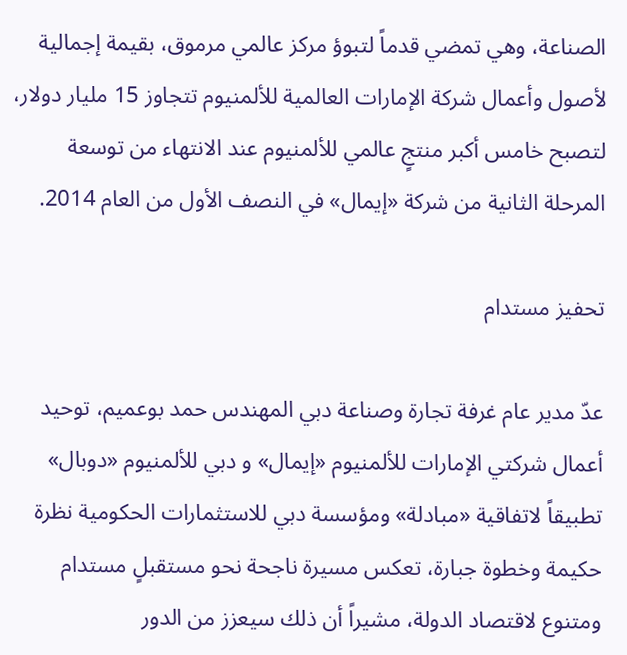الصناعة، وهي تمضي قدماً لتبوؤ مركز عالمي مرموق، بقيمة إجمالية لأصول وأعمال شركة الإمارات العالمية للألمنيوم تتجاوز 15 مليار دولار، لتصبح خامس أكبر منتجٍ عالمي للألمنيوم عند الانتهاء من توسعة المرحلة الثانية من شركة «إيمال» في النصف الأول من العام 2014.

تحفيز مستدام

عدّ مدير عام غرفة تجارة وصناعة دبي المهندس حمد بوعميم، توحيد أعمال شركتي الإمارات للألمنيوم «إيمال» و دبي للألمنيوم «دوبال» تطبيقاً لاتفاقية «مبادلة» ومؤسسة دبي للاستثمارات الحكومية نظرة حكيمة وخطوة جبارة، تعكس مسيرة ناجحة نحو مستقبلٍ مستدام ومتنوع لاقتصاد الدولة، مشيراً أن ذلك سيعزز من الدور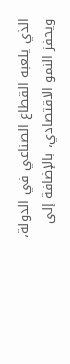الذي يلعبه القطاع الصناعي في الدولة، ويحفز النمو الاقتصادي، بالإضافة إلى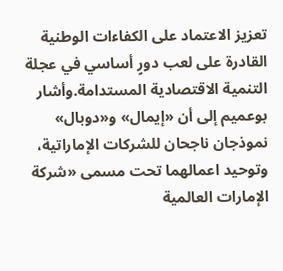تعزيز الاعتماد على الكفاءات الوطنية القادرة على لعب دورٍ أساسي في عجلة التنمية الاقتصادية المستدامة.وأشار بوعميم إلى أن «إيمال» و«دوبال» نموذجان ناجحان للشركات الإماراتية، وتوحيد اعمالهما تحت مسمى «شركة الإمارات العالمية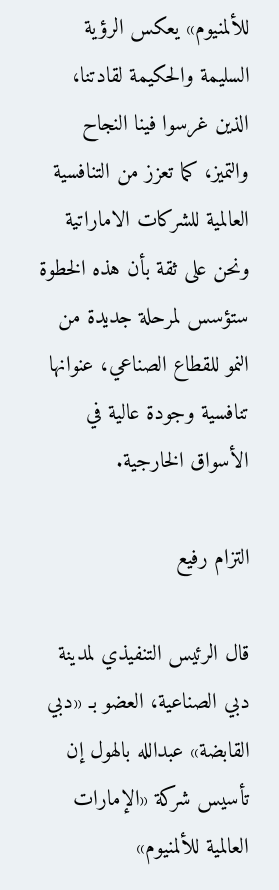للألمنيوم» يعكس الرؤية السليمة والحكيمة لقادتنا، الذين غرسوا فينا النجاح والتميز، كما تعزز من التنافسية العالمية للشركات الاماراتية ونحن على ثقة بأن هذه الخطوة ستؤسس لمرحلة جديدة من النمو للقطاع الصناعي، عنوانها تنافسية وجودة عالية في الأسواق الخارجية.

التزام رفيع

قال الرئيس التنفيذي لمدينة دبي الصناعية، العضو بـ «دبي القابضة» عبدالله بالهول إن تأسيس شركة «الإمارات العالمية للألمنيوم»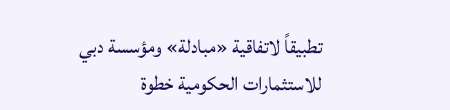تطبيقاً لاتفاقية «مبادلة» ومؤسسة دبي للاستثمارات الحكومية خطوة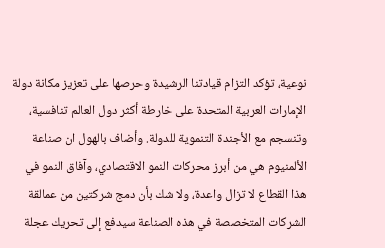نوعية، تؤكد التزام قيادتنا الرشيدة وحرصها على تعزيز مكانة دولة الإمارات العربية المتحدة على خارطة أكثر دول العالم تنافسية، وتنسجم مع الأجندة التنموية للدولة. وأضاف بالهول ان صناعة الألمنيوم هي من أبرز محركات النمو الاقتصادي، وآفاق النمو في هذا القطاع لا تزال واعدة، ولا شك بأن دمج شركتين من عمالقة الشركات المتخصصة في هذه الصناعة سيدفع إلى تحريك عجلة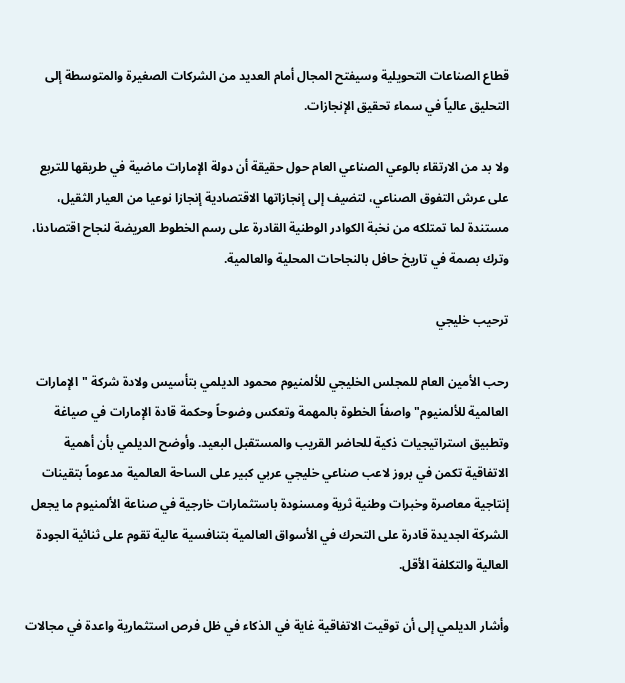قطاع الصناعات التحويلية وسيفتح المجال أمام العديد من الشركات الصغيرة والمتوسطة إلى التحليق عالياً في سماء تحقيق الإنجازات.

ولا بد من الارتقاء بالوعي الصناعي العام حول حقيقة أن دولة الإمارات ماضية في طريقها للتربع على عرش التفوق الصناعي، لتضيف إلى إنجازاتها الاقتصادية إنجازا نوعيا من العيار الثقيل، مستندة لما تمتلكه من نخبة الكوادر الوطنية القادرة على رسم الخطوط العريضة لنجاح اقتصادنا، وترك بصمة في تاريخ حافل بالنجاحات المحلية والعالمية.

ترحيب خليجي

رحب الأمين العام للمجلس الخليجي للألمنيوم محمود الديلمي بتأسيس ولادة شركة "الإمارات العالمية للألمنيوم" واصفاً الخطوة بالمهمة وتعكس وضوحاً وحكمة قادة الإمارات في صياغة وتطبيق استراتيجيات ذكية للحاضر القريب والمستقبل البعيد. وأوضح الديلمي بأن أهمية الاتفاقية تكمن في بروز لاعب صناعي خليجي عربي كبير على الساحة العالمية مدعوماً بتقينات إنتاجية معاصرة وخبرات وطنية ثرية ومسنودة باستثمارات خارجية في صناعة الألمنيوم ما يجعل الشركة الجديدة قادرة على التحرك في الأسواق العالمية بتنافسية عالية تقوم على ثنائية الجودة العالية والتكلفة الأقل.

وأشار الديلمي إلى أن توقيت الاتفاقية غاية في الذكاء في ظل فرص استثمارية واعدة في مجالات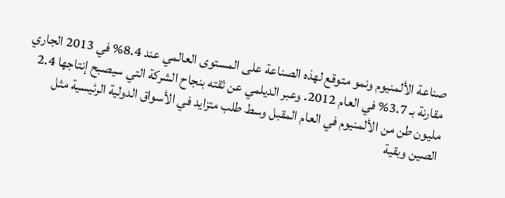صناعة الألمنيوم ونمو متوقع لهذه الصناعة على المستوى العالمي عند 8.4% في 2013 الجاري مقارنة بـ 3.7% في العام 2012. وعبر الديلمي عن ثقته بنجاح الشركة التي سيصبح إنتاجها 2.4 مليون طن من الألمنيوم في العام المقبل وسط طلب متزايد في الأسواق الدولية الرئيسية مثل الصين وبقية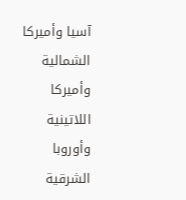آسيا وأميركا الشمالية وأميركا اللاتينية وأوروبا الشرقية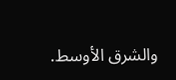والشرق الأوسط.